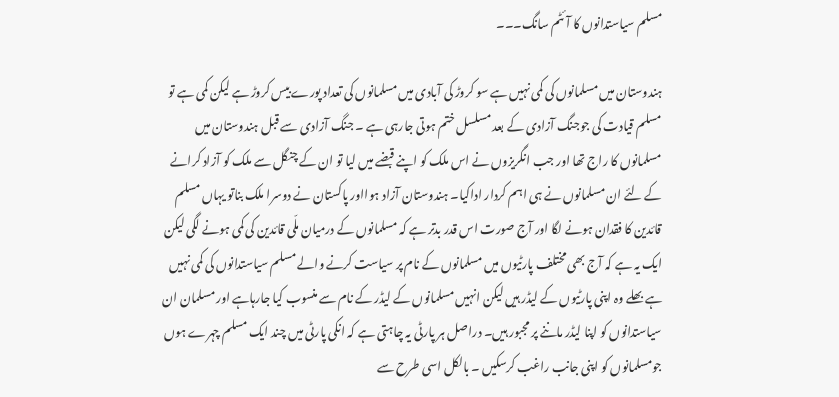مسلم سیاستدانوں کا آئٹم سانگ۔۔۔

ہندوستان میں مسلمانوں کی کمی نہیں ہے سو کروڑ کی آبادی میں مسلمانوں کی تعداد پورے بیس کروڑ ہے لیکن کمی ہے تو مسلم قیادت کی جوجنگ آزادی کے بعد مسلسل ختم ہوتی جارہی ہے ۔ جنگ آزادی سے قبل ہندوستان میں مسلمانوں کا راج تھا اور جب انگریزوں نے اس ملک کو اپنے قبضے میں لیا تو ان کے چنگل سے ملک کو آزاد کرانے کے لئے ان مسلمانوں نے ہی اہم کردار اداکیا۔ ہندوستان آزاد ہوااور پاکستان نے دوسرا ملک بناتو یہاں مسلم قائدین کا فقدان ہونے لگا اور آج صورت اس قدر بدتر ہے کہ مسلمانوں کے درمیان ملّی قائدین کی کمی ہونے لگی لیکن ایک یہ ہے کہ آج بھی مختلف پارٹیوں میں مسلمانوں کے نام پر سیاست کرنے والے مسلم سیاستدانوں کی کمی نہیں ہے بھلے وہ اپنی پارٹیوں کے لیڈر ہیں لیکن انہیں مسلمانوں کے لیڈر کے نام سے منسوب کیا جارہاہے اور مسلمان ان سیاستدانوں کو اپنا لیڈر ماننے پر مجبور ہیں۔ دراصل ہر پارٹی یہ چاہتی ہے کہ انکی پارٹی میں چند ایک مسلم چہرے ہوں جومسلمانوں کو اپنی جانب راغب کرسکیں ۔ بالکل اسی طرح سے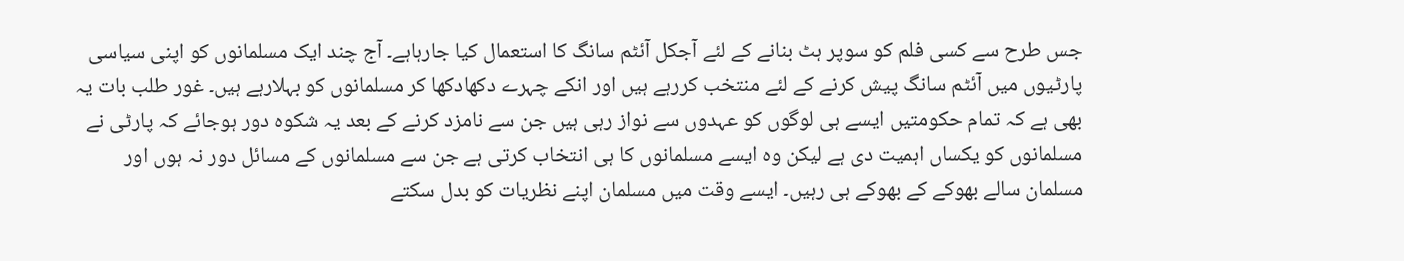جس طرح سے کسی فلم کو سوپر ہٹ بنانے کے لئے آجکل آئٹم سانگ کا استعمال کیا جارہاہے۔ آج چند ایک مسلمانوں کو اپنی سیاسی پارٹیوں میں آئٹم سانگ پیش کرنے کے لئے منتخب کررہے ہیں اور انکے چہرے دکھادکھا کر مسلمانوں کو بہلارہے ہیں۔ غور طلب بات یہ بھی ہے کہ تمام حکومتیں ایسے ہی لوگوں کو عہدوں سے نواز رہی ہیں جن سے نامزد کرنے کے بعد یہ شکوہ دور ہوجائے کہ پارٹی نے مسلمانوں کو یکساں اہمیت دی ہے لیکن وہ ایسے مسلمانوں کا ہی انتخاب کرتی ہے جن سے مسلمانوں کے مسائل دور نہ ہوں اور مسلمان سالے بھوکے کے بھوکے ہی رہیں۔ ایسے وقت میں مسلمان اپنے نظریات کو بدل سکتے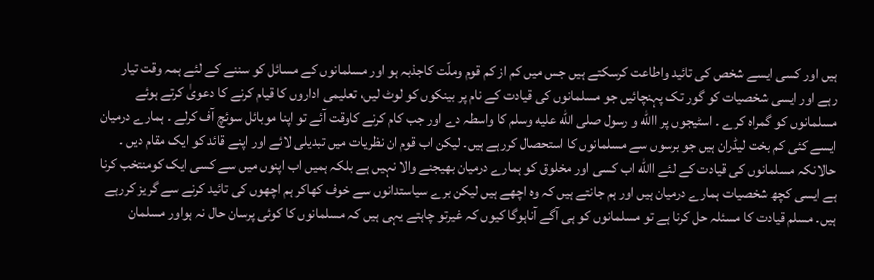ہیں اور کسی ایسے شخص کی تائید واطاعت کرسکتے ہیں جس میں کم از کم قوم وملّت کاجذبہ ہو اور مسلمانوں کے مسائل کو سننے کے لئے ہمہ وقت تیار رہے اور ایسی شخصیات کو گور تک پہنچائیں جو مسلمانوں کی قیادت کے نام پر بینکوں کو لوٹ لیں، تعلیمی اداروں کا قیام کرنے کا دعویٰ کرتے ہوئے مسلمانوں کو گمراہ کرے ۔ اسٹیجوں پر االله و رسول صلى الله عليه وسلم کا واسطہ دے اور جب کام کرنے کاوقت آئے تو اپنا موبائل سوئچ آف کرلے ۔ ہمارے درمیان ایسے کئی کم بخت لیڈران ہیں جو برسوں سے مسلمانوں کا استحصال کررہے ہیں۔ لیکن اب قوم ان نظریات میں تبدیلی لائے اور اپنے قائد کو ایک مقام دیں ۔ حالانکہ مسلمانوں کی قیادت کے لئے االله اب کسی اور مخلوق کو ہمارے درمیان بھیجنے والا نہیں ہے بلکہ ہمیں اب اپنوں میں سے کسی ایک کومنتخب کرنا ہے ایسی کچھ شخصیات ہمارے درمیان ہیں اور ہم جانتے ہیں کہ وہ اچھے ہیں لیکن برے سیاستدانوں سے خوف کھاکر ہم اچھوں کی تائید کرنے سے گریز کررہے ہیں۔ مسلم قیادت کا مسئلہ حل کرنا ہے تو مسلمانوں کو ہی آگے آناہوگا کیوں کہ غیرتو چاہتے یہی ہیں کہ مسلمانوں کا کوئی پرسان حال نہ ہواور مسلمان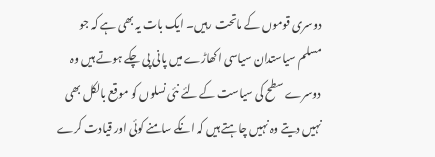دوسری قوموں کے ماتحت رہیں۔ ایک بات یہ بھی ہے کہ جو مسلم سیاستدان سیاسی اکھاڑے میں پانی پی چکے ہوتے ہیں وہ دوسرے سطح کی سیاست کے لئے نئی نسلوں کو موقع بالکل بھی نہیں دیتے وہ نہیں چاہتے ہیں کہ انکے سامنے کوئی اور قیادت کرے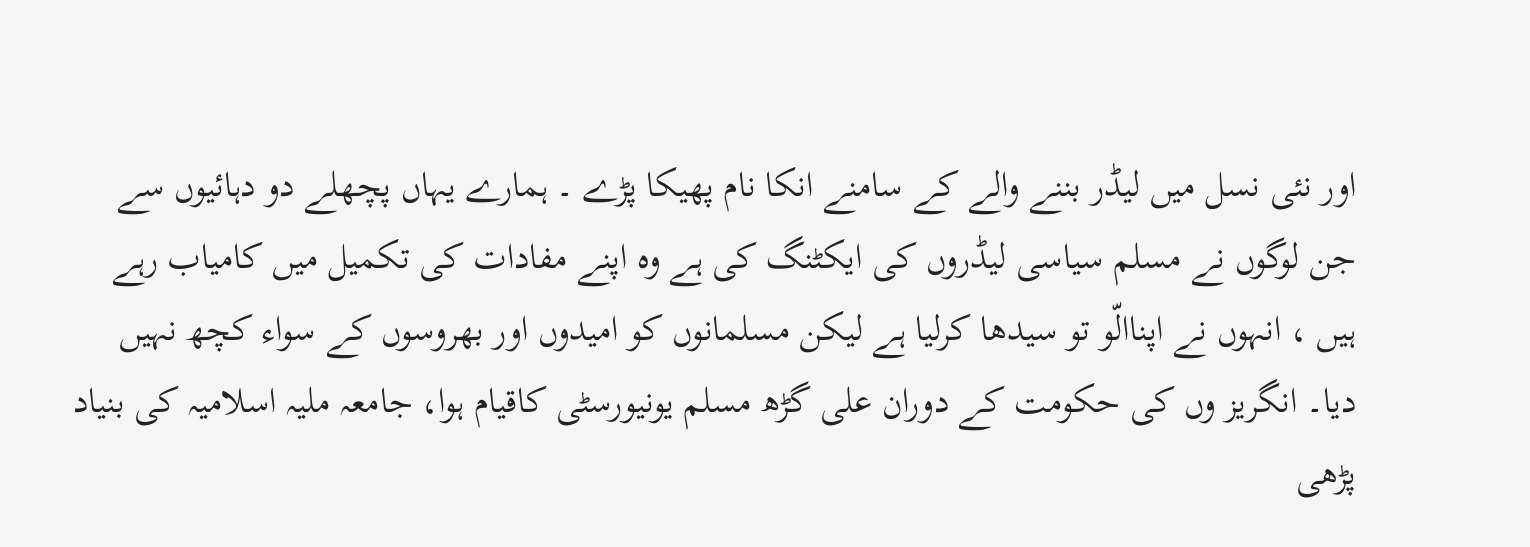اور نئی نسل میں لیڈر بننے والے کے سامنے انکا نام پھیکا پڑے ۔ ہمارے یہاں پچھلے دو دہائیوں سے جن لوگوں نے مسلم سیاسی لیڈروں کی ایکٹنگ کی ہے وہ اپنے مفادات کی تکمیل میں کامیاب رہے ہیں ، انہوں نے اپناالّو تو سیدھا کرلیا ہے لیکن مسلمانوں کو امیدوں اور بھروسوں کے سواء کچھ نہیں دیا۔ انگریز وں کی حکومت کے دوران علی گڑھ مسلم یونیورسٹی کاقیام ہوا، جامعہ ملیہ اسلامیہ کی بنیاد پڑھی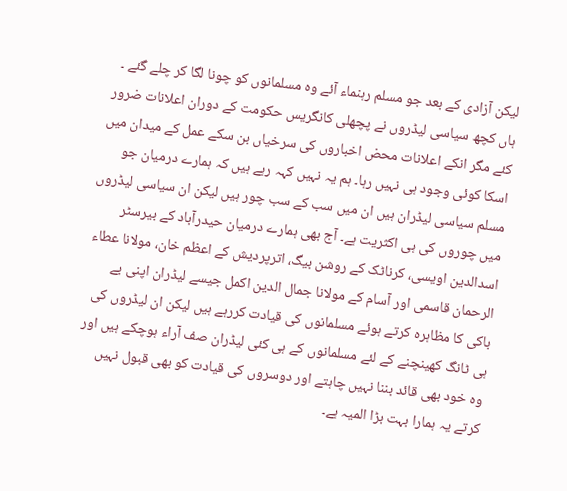لیکن آزادی کے بعد جو مسلم رہنماء آئے وہ مسلمانوں کو چونا لگا کر چلے گئے ۔ ہاں کچھ سیاسی لیڈروں نے پچھلی کانگریس حکومت کے دوران اعلانات ضرور کئے مگر انکے اعلانات محض اخباروں کی سرخیاں بن سکے عمل کے میدان میں اسکا کوئی وجود ہی نہیں رہا۔ ہم یہ نہیں کہہ رہے ہیں کہ ہمارے درمیان جو مسلم سیاسی لیڈران ہیں ان میں سب کے سب چور ہیں لیکن ان سیاسی لیڈروں میں چوروں کی ہی اکثریت ہے۔ آج بھی ہمارے درمیان حیدرآباد کے بیرسٹر اسدالدین اویسی، کرناٹک کے روشن بیگ، اترپردیش کے اعظم خان، مولانا عطاء الرحمان قاسمی اور آسام کے مولانا جمال الدین اکمل جیسے لیڈران اپنی بے باکی کا مظاہرہ کرتے ہوئے مسلمانوں کی قیادت کررہے ہیں لیکن ان لیڈروں کی ہی ٹانگ کھینچنے کے لئے مسلمانوں کے ہی کئی لیڈران صف آراء ہوچکے ہیں اور وہ خود بھی قائد بننا نہیں چاہتے اور دوسروں کی قیادت کو بھی قبول نہیں کرتے یہ ہمارا بہت بڑا المیہ ہے۔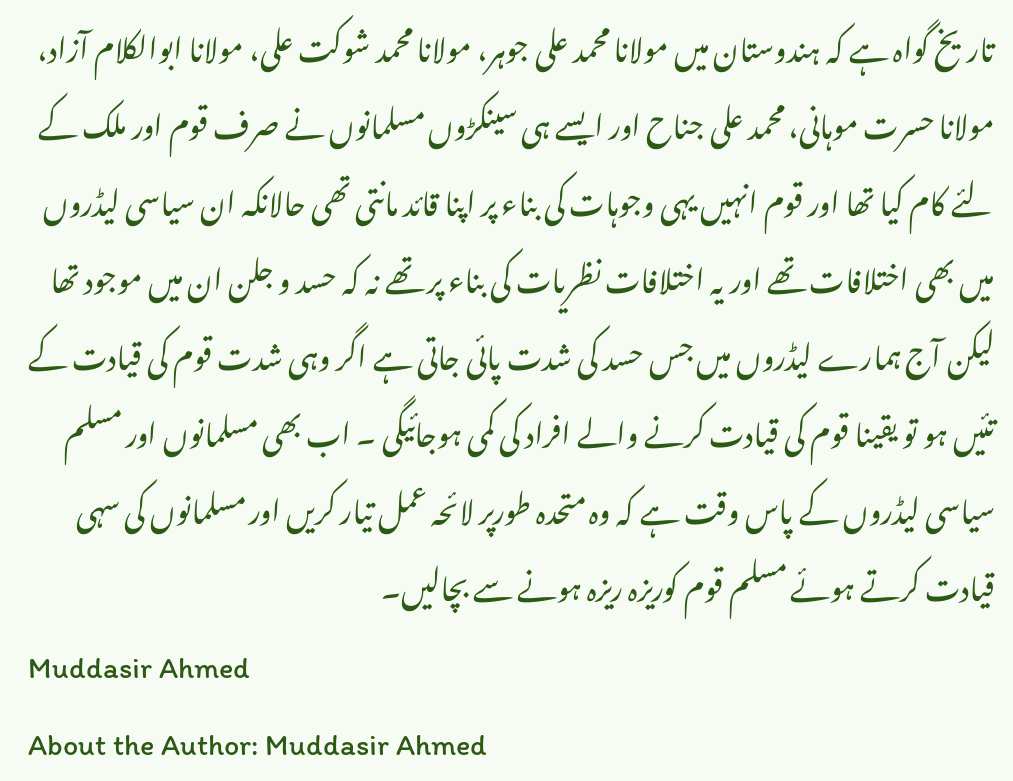تاریخ گواہ ہے کہ ہندوستان میں مولانا محمد علی جوہر، مولانا محمد شوکت علی، مولانا ابوالکلام آزاد، مولانا حسرت موہانی، محمد علی جناح اور ایسے ہی سینکڑوں مسلمانوں نے صرف قوم اور ملک کے لئے کام کیا تھا اور قوم انہیں یہی وجوہات کی بناء پر اپنا قائد مانتی تھی حالانکہ ان سیاسی لیڈروں میں بھی اختلافات تھے اور یہ اختلافات نظریات کی بناء پر تھے نہ کہ حسد و جلن ان میں موجود تھا لیکن آج ہمارے لیڈروں میں جس حسد کی شدت پائی جاتی ہے اگر وہی شدت قوم کی قیادت کے تئیں ہو تو یقینا قوم کی قیادت کرنے والے افراد کی کمی ہوجائیگی ۔ اب بھی مسلمانوں اور مسلم سیاسی لیڈروں کے پاس وقت ہے کہ وہ متحدہ طورپر لائحہ عمل تیار کریں اور مسلمانوں کی سہی قیادت کرتے ہوئے مسلم قوم کوریزہ ریزہ ہونے سے بچالیں۔
Muddasir Ahmed
About the Author: Muddasir Ahmed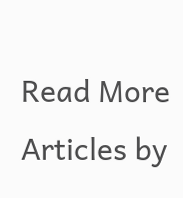Read More Articles by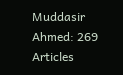Muddasir Ahmed: 269 Articles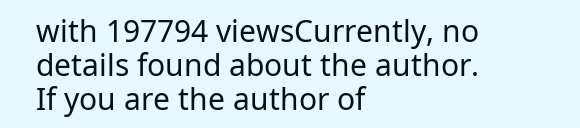with 197794 viewsCurrently, no details found about the author. If you are the author of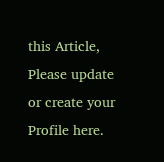this Article, Please update or create your Profile here.